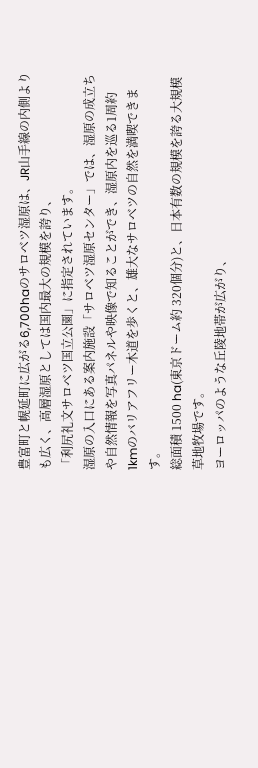豊富町と幌延町に広がる6,700haのサロベツ湿原は、JR山手線の内側よりも広く、高層湿原としては国内最大の規模を誇り、
「利尻礼文サロベツ国立公園」に指定されています。
湿原の入口にある案内施設「サロベツ湿原センター」では、湿原の成立ちや自然情報を写真パネルや映像で知ることができ、湿原内を巡る1周約1kmのバリアフリー木道を歩くと、雄大なサロベツの自然を満喫できます。
総面積 1500 ha(東京ドーム約 320個分)と、日本有数の規模を誇る大規模草地牧場です。
ヨーロッパのような丘陵地帯が広がり、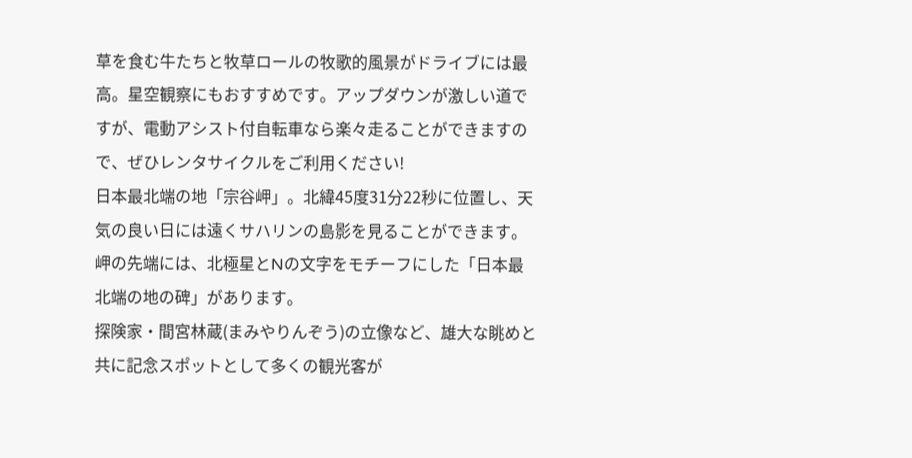草を食む牛たちと牧草ロールの牧歌的風景がドライブには最高。星空観察にもおすすめです。アップダウンが激しい道ですが、電動アシスト付自転車なら楽々走ることができますので、ぜひレンタサイクルをご利用ください!
日本最北端の地「宗谷岬」。北緯45度31分22秒に位置し、天気の良い日には遠くサハリンの島影を見ることができます。岬の先端には、北極星とNの文字をモチーフにした「日本最北端の地の碑」があります。
探険家・間宮林蔵(まみやりんぞう)の立像など、雄大な眺めと共に記念スポットとして多くの観光客が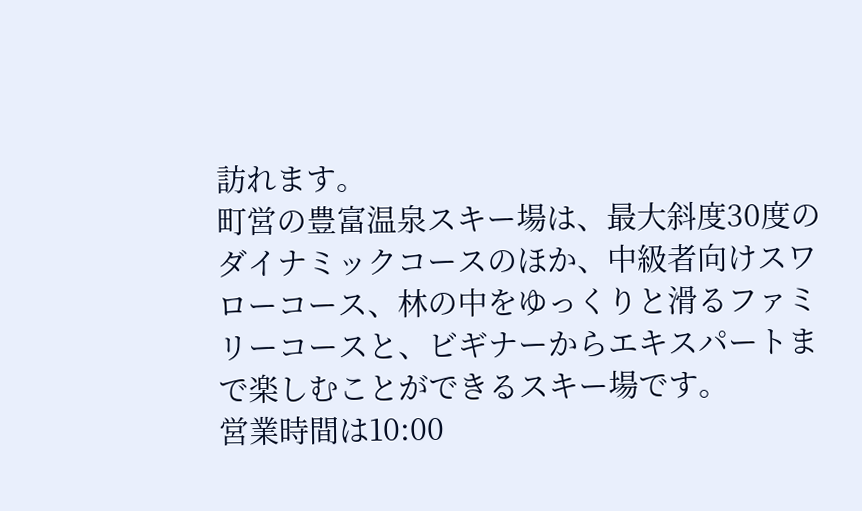訪れます。
町営の豊富温泉スキー場は、最大斜度30度のダイナミックコースのほか、中級者向けスワローコース、林の中をゆっくりと滑るファミリーコースと、ビギナーからエキスパートまで楽しむことができるスキー場です。
営業時間は10:00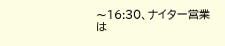〜16:30、ナイター営業は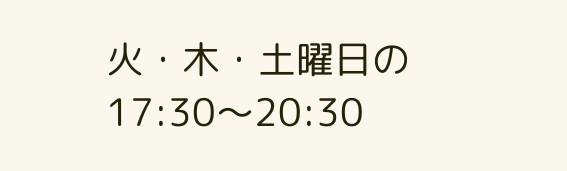火・木・土曜日の17:30〜20:30